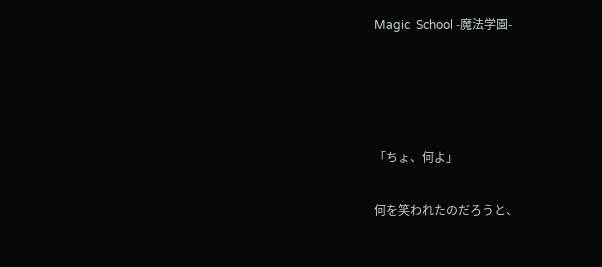Magic  School -魔法学園-




「ちょ、何よ」

何を笑われたのだろうと、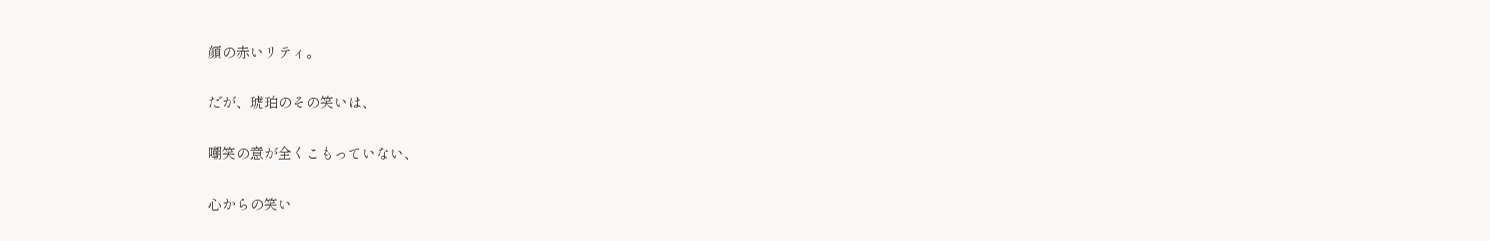顔の赤いリティ。

だが、琥珀のその笑いは、

嘲笑の意が全くこもっていない、

心からの笑い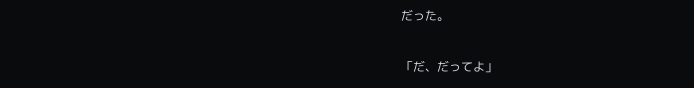だった。

「だ、だってよ」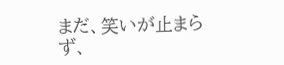まだ、笑いが止まらず、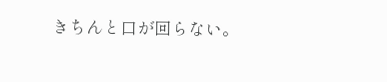きちんと口が回らない。